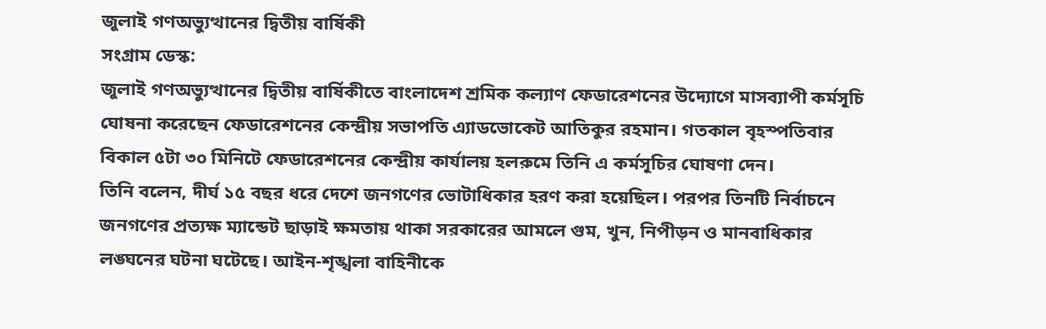জুলাই গণঅভ্যুত্থানের দ্বিতীয় বার্ষিকী
সংগ্রাম ডেস্ক:
জুলাই গণঅভ্যুত্থানের দ্বিতীয় বার্ষিকীতে বাংলাদেশ শ্রমিক কল্যাণ ফেডারেশনের উদ্যোগে মাসব্যাপী কর্মসূচি ঘোষনা করেছেন ফেডারেশনের কেন্দ্রীয় সভাপতি এ্যাডভোকেট আতিকুর রহমান। গতকাল বৃহস্পতিবার বিকাল ৫টা ৩০ মিনিটে ফেডারেশনের কেন্দ্রীয় কার্যালয় হলরুমে তিনি এ কর্মসূচির ঘোষণা দেন।
তিনি বলেন, দীর্ঘ ১৫ বছর ধরে দেশে জনগণের ভোটাধিকার হরণ করা হয়েছিল। পরপর তিনটি নির্বাচনে জনগণের প্রত্যক্ষ ম্যান্ডেট ছাড়াই ক্ষমতায় থাকা সরকারের আমলে গুম, খুন, নিপীড়ন ও মানবাধিকার লঙ্ঘনের ঘটনা ঘটেছে। আইন-শৃঙ্খলা বাহিনীকে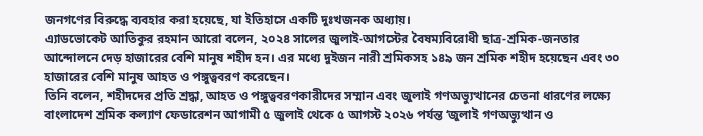জনগণের বিরুদ্ধে ব্যবহার করা হয়েছে, যা ইতিহাসে একটি দুঃখজনক অধ্যায়।
এ্যাডভোকেট আতিকুর রহমান আরো বলেন, ২০২৪ সালের জুলাই-আগস্টের বৈষম্যবিরোধী ছাত্র-শ্রমিক-জনতার আন্দোলনে দেড় হাজারের বেশি মানুষ শহীদ হন। এর মধ্যে দুইজন নারী শ্রমিকসহ ১৪৯ জন শ্রমিক শহীদ হয়েছেন এবং ৩০ হাজারের বেশি মানুষ আহত ও পঙ্গুত্ববরণ করেছেন।
তিনি বলেন, শহীদদের প্রতি শ্রদ্ধা, আহত ও পঙ্গুত্ববরণকারীদের সম্মান এবং জুলাই গণঅভ্যুত্থানের চেতনা ধারণের লক্ষ্যে বাংলাদেশ শ্রমিক কল্যাণ ফেডারেশন আগামী ৫ জুলাই থেকে ৫ আগস্ট ২০২৬ পর্যন্ত ‘জুলাই গণঅভ্যুত্থান ও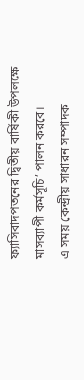ফ্যাসিবাদপতনের দ্বিতীয় বার্ষিকী উপলক্ষে মাসব্যাপী কর্মসূচি’ পালন করবে।
এ সময় কেন্দ্রীয় সাধারন সম্পাদক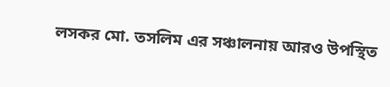লসকর মো. তসলিম এর সঞ্চালনায় আরও উপস্থিত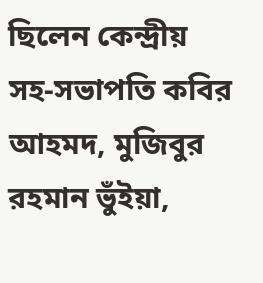ছিলেন কেন্দ্রীয় সহ-সভাপতি কবির আহমদ, মুজিবুর রহমান ভুঁইয়া,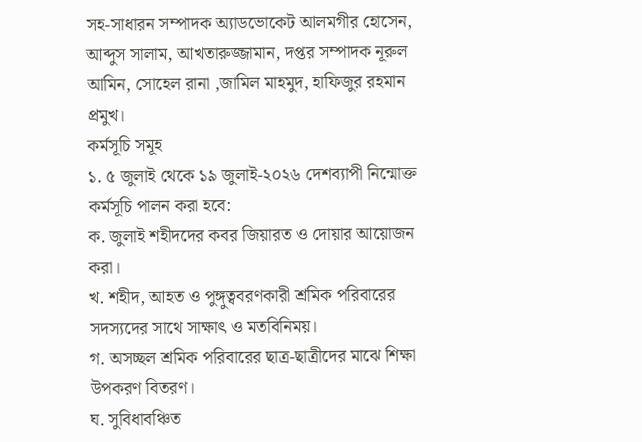সহ-সাধারন সম্পাদক অ্যাডভোকেট আলমগীর হোসেন, আব্দুস সালাম, আখতারুজ্জামান, দপ্তর সম্পাদক নূরুল আমিন, সোহেল রানা ,জামিল মাহমুদ, হাফিজুর রহমান প্রমুখ।
কর্মসূচি সমূহ
১. ৫ জুলাই থেকে ১৯ জুলাই-২০২৬ দেশব্যাপী নিন্মোক্ত কর্মসূচি পালন করা হবে:
ক. জুলাই শহীদদের কবর জিয়ারত ও দোয়ার আয়োজন করা।
খ. শহীদ, আহত ও পুঙ্গুত্ববরণকারী শ্রমিক পরিবারের সদস্যদের সাথে সাক্ষাৎ ও মতবিনিময়।
গ. অসচ্ছল শ্রমিক পরিবারের ছাত্র-ছাত্রীদের মাঝে শিক্ষা উপকরণ বিতরণ।
ঘ. সুবিধাবঞ্চিত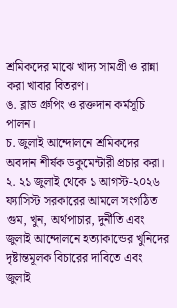শ্রমিকদের মাঝে খাদ্য সামগ্রী ও রান্না করা খাবার বিতরণ।
ঙ. ব্লাড গ্রুপিং ও রক্তদান কর্মসূচি পালন।
চ. জুলাই আন্দোলনে শ্রমিকদের অবদান শীর্ষক ডকুমেন্টারী প্রচার করা।
২. ২১ জুলাই থেকে ১ আগস্ট-২০২৬
ফ্যাসিস্ট সরকারের আমলে সংগঠিত গুম, খুন, অর্থপাচার, দুর্নীতি এবং জুলাই আন্দোলনে হত্যাকান্ডের খুনিদের দৃষ্টান্তমূলক বিচারের দাবিতে এবং জুলাই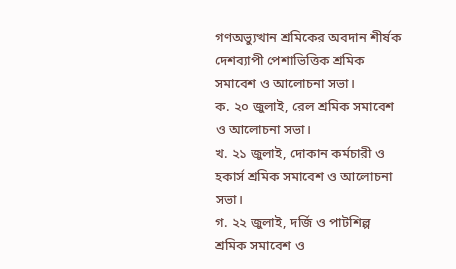গণঅভ্যুত্থান শ্রমিকের অবদান শীর্ষক দেশব্যাপী পেশাভিত্তিক শ্রমিক সমাবেশ ও আলোচনা সভা।
ক. ২০ জুলাই, রেল শ্রমিক সমাবেশ ও আলোচনা সভা।
খ. ২১ জুলাই, দোকান কর্মচারী ও হকার্স শ্রমিক সমাবেশ ও আলোচনা সভা।
গ. ২২ জুলাই, দর্জি ও পাটশিল্প শ্রমিক সমাবেশ ও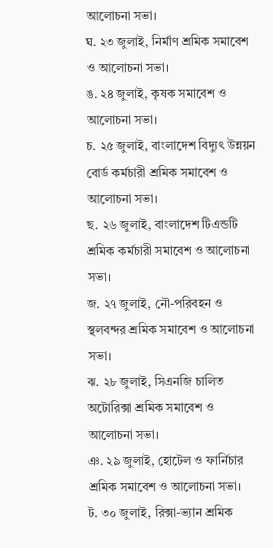আলোচনা সভা।
ঘ. ২৩ জুলাই, নির্মাণ শ্রমিক সমাবেশ ও আলোচনা সভা।
ঙ. ২৪ জুলাই, কৃষক সমাবেশ ও আলোচনা সভা।
চ. ২৫ জুলাই, বাংলাদেশ বিদ্যুৎ উন্নয়ন বোর্ড কর্মচারী শ্রমিক সমাবেশ ও আলোচনা সভা।
ছ. ২৬ জুলাই, বাংলাদেশ টিএন্ডটি শ্রমিক কর্মচারী সমাবেশ ও আলোচনা সভা।
জ. ২৭ জুলাই, নৌ-পরিবহন ও স্থলবন্দর শ্রমিক সমাবেশ ও আলোচনা সভা।
ঝ. ২৮ জুলাই, সিএনজি চালিত অটোরিক্সা শ্রমিক সমাবেশ ও আলোচনা সভা।
ঞ. ২৯ জুলাই, হোটেল ও ফার্নিচার শ্রমিক সমাবেশ ও আলোচনা সভা।
ট. ৩০ জুলাই, রিক্সা-ভ্যান শ্রমিক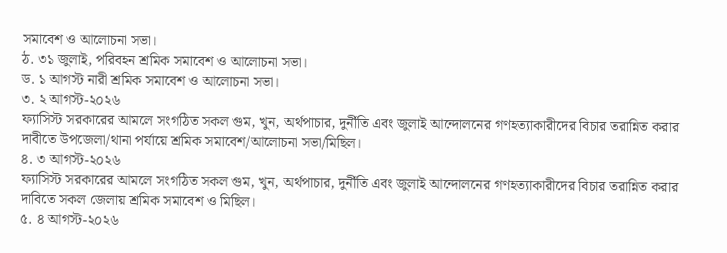সমাবেশ ও আলোচনা সভা।
ঠ. ৩১ জুলাই, পরিবহন শ্রমিক সমাবেশ ও আলোচনা সভা।
ড. ১ আগস্ট নারী শ্রমিক সমাবেশ ও আলোচনা সভা।
৩. ২ আগস্ট-২০২৬
ফ্যাসিস্ট সরকারের আমলে সংগঠিত সকল গুম, খুন, অর্থপাচার, দুর্নীতি এবং জুলাই আন্দোলনের গণহত্যাকারীদের বিচার তরান্নিত করার দাবীতে উপজেলা/থানা পর্যায়ে শ্রমিক সমাবেশ/আলোচনা সভা/মিছিল।
৪. ৩ আগস্ট-২০২৬
ফ্যাসিস্ট সরকারের আমলে সংগঠিত সকল গুম, খুন, অর্থপাচার, দুর্নীতি এবং জুলাই আন্দোলনের গণহত্যাকারীদের বিচার তরান্নিত করার দাবিতে সকল জেলায় শ্রমিক সমাবেশ ও মিছিল।
৫. ৪ আগস্ট-২০২৬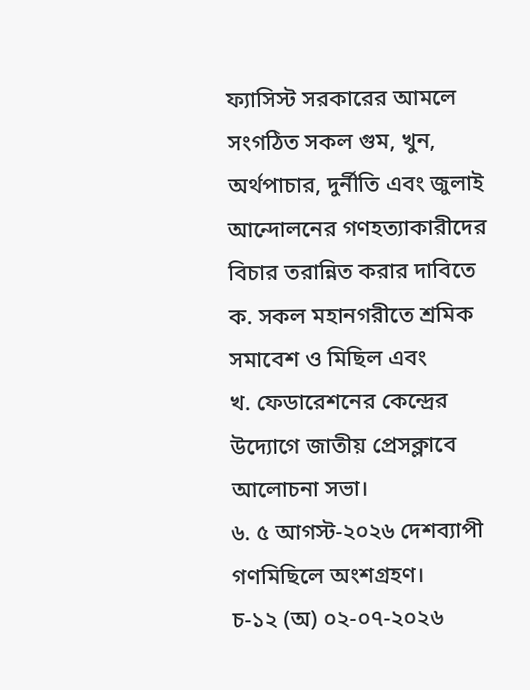ফ্যাসিস্ট সরকারের আমলে সংগঠিত সকল গুম, খুন, অর্থপাচার, দুর্নীতি এবং জুলাই আন্দোলনের গণহত্যাকারীদের বিচার তরান্নিত করার দাবিতে
ক. সকল মহানগরীতে শ্রমিক সমাবেশ ও মিছিল এবং
খ. ফেডারেশনের কেন্দ্রের উদ্যোগে জাতীয় প্রেসক্লাবে আলোচনা সভা।
৬. ৫ আগস্ট-২০২৬ দেশব্যাপী গণমিছিলে অংশগ্রহণ।
চ-১২ (অ) ০২-০৭-২০২৬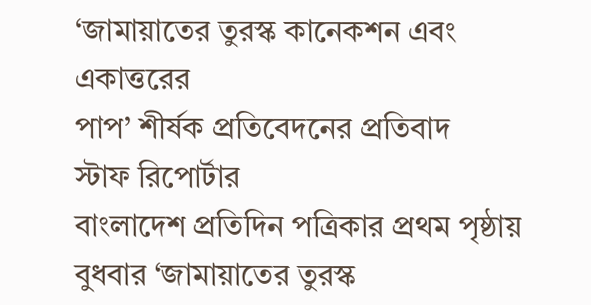‘জামায়াতের তুরস্ক কানেকশন এবং একাত্তরের
পাপ’ শীর্ষক প্রতিবেদনের প্রতিবাদ
স্টাফ রিপোর্টার
বাংলাদেশ প্রতিদিন পত্রিকার প্রথম পৃষ্ঠায় বুধবার ‘জামায়াতের তুরস্ক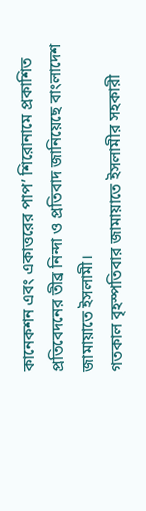কানেকশন এবং একাত্তরের পাপ’ শিরোনামে প্রকাশিত প্রতিবেদনের তীব্র নিন্দা ও প্রতিবাদ জানিয়েছে বাংলাদেশ জামায়াতে ইসলামী।
গতকাল বৃহস্পতিবার জামায়াতে ইসলামীর সহকারী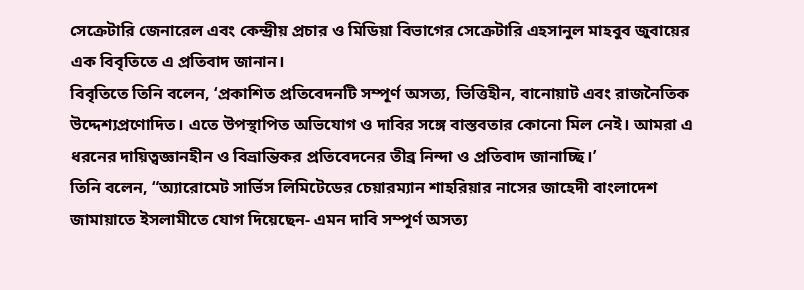সেক্রেটারি জেনারেল এবং কেন্দ্রীয় প্রচার ও মিডিয়া বিভাগের সেক্রেটারি এহসানুল মাহবুব জুবায়ের এক বিবৃতিতে এ প্রতিবাদ জানান।
বিবৃতিতে তিনি বলেন, ‘প্রকাশিত প্রতিবেদনটি সম্পূর্ণ অসত্য, ভিত্তিহীন, বানোয়াট এবং রাজনৈতিক উদ্দেশ্যপ্রণোদিত। এতে উপস্থাপিত অভিযোগ ও দাবির সঙ্গে বাস্তবতার কোনো মিল নেই। আমরা এ ধরনের দায়িত্বজ্ঞানহীন ও বিভ্রান্তিকর প্রতিবেদনের তীব্র নিন্দা ও প্রতিবাদ জানাচ্ছি।’
তিনি বলেন, “অ্যারোমেট সার্ভিস লিমিটেডের চেয়ারম্যান শাহরিয়ার নাসের জাহেদী বাংলাদেশ জামায়াতে ইসলামীতে যোগ দিয়েছেন- এমন দাবি সম্পূর্ণ অসত্য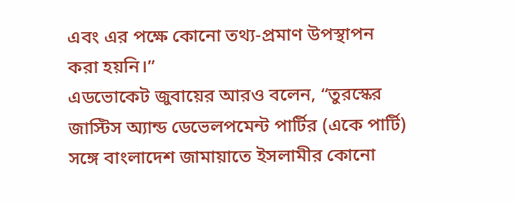এবং এর পক্ষে কোনো তথ্য-প্রমাণ উপস্থাপন করা হয়নি।”
এডভোকেট জুবায়ের আরও বলেন, “তুরস্কের জাস্টিস অ্যান্ড ডেভেলপমেন্ট পার্টির (একে পার্টি) সঙ্গে বাংলাদেশ জামায়াতে ইসলামীর কোনো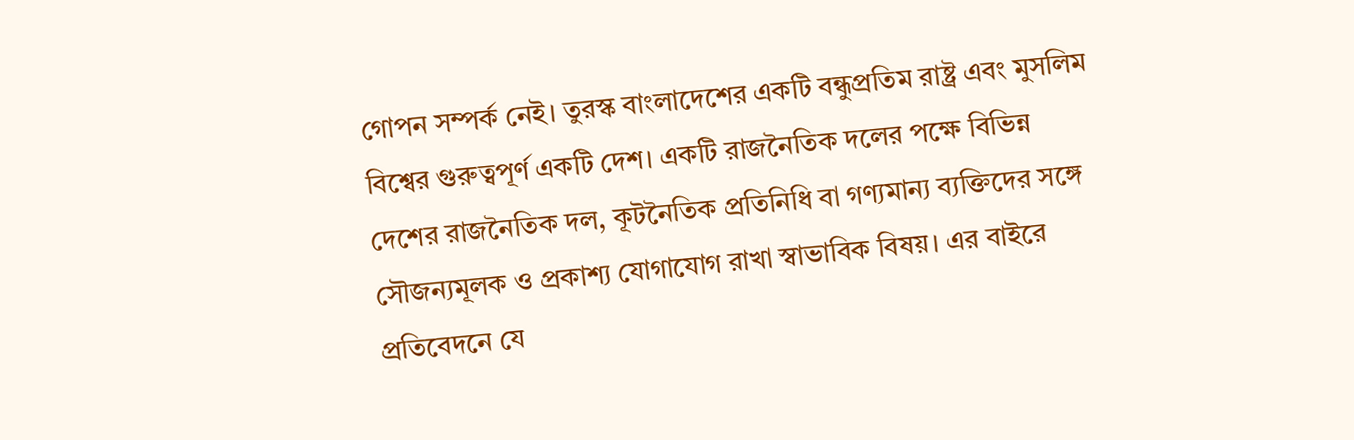গোপন সম্পর্ক নেই। তুরস্ক বাংলাদেশের একটি বন্ধুপ্রতিম রাষ্ট্র এবং মুসলিম বিশ্বের গুরুত্বপূর্ণ একটি দেশ। একটি রাজনৈতিক দলের পক্ষে বিভিন্ন দেশের রাজনৈতিক দল, কূটনৈতিক প্রতিনিধি বা গণ্যমান্য ব্যক্তিদের সঙ্গে সৌজন্যমূলক ও প্রকাশ্য যোগাযোগ রাখা স্বাভাবিক বিষয়। এর বাইরে প্রতিবেদনে যে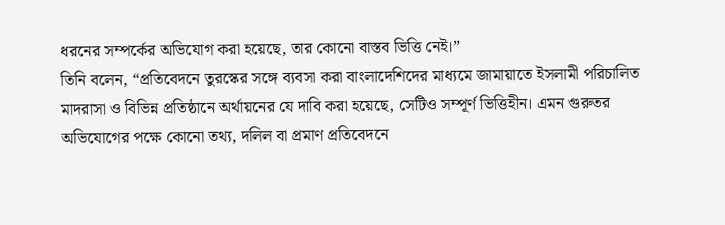ধরনের সম্পর্কের অভিযোগ করা হয়েছে, তার কোনো বাস্তব ভিত্তি নেই।”
তিনি বলেন, “প্রতিবেদনে তুরস্কের সঙ্গে ব্যবসা করা বাংলাদেশিদের মাধ্যমে জামায়াতে ইসলামী পরিচালিত মাদরাসা ও বিভিন্ন প্রতিষ্ঠানে অর্থায়নের যে দাবি করা হয়েছে, সেটিও সম্পূর্ণ ভিত্তিহীন। এমন গুরুতর অভিযোগের পক্ষে কোনো তথ্য, দলিল বা প্রমাণ প্রতিবেদনে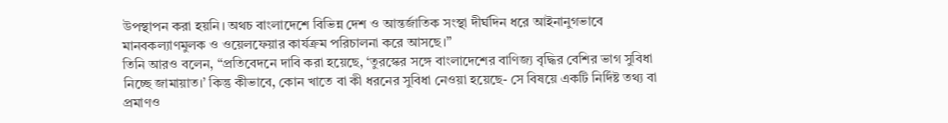উপস্থাপন করা হয়নি। অথচ বাংলাদেশে বিভিন্ন দেশ ও আন্তর্জাতিক সংস্থা দীর্ঘদিন ধরে আইনানুগভাবে মানবকল্যাণমুলক ও ওয়েলফেয়ার কার্যক্রম পরিচালনা করে আসছে।”
তিনি আরও বলেন, “প্রতিবেদনে দাবি করা হয়েছে, ‘তুরস্কের সঙ্গে বাংলাদেশের বাণিজ্য বৃদ্ধির বেশির ভাগ সুবিধা নিচ্ছে জামায়াত।’ কিন্তু কীভাবে, কোন খাতে বা কী ধরনের সুবিধা নেওয়া হয়েছে- সে বিষয়ে একটি নির্দিষ্ট তথ্য বা প্রমাণও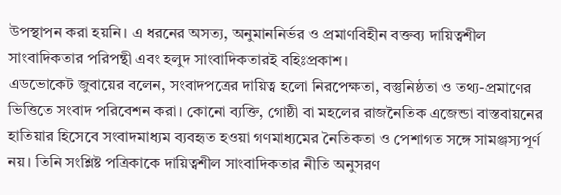উপস্থাপন করা হয়নি। এ ধরনের অসত্য, অনুমাননির্ভর ও প্রমাণবিহীন বক্তব্য দায়িত্বশীল সাংবাদিকতার পরিপন্থী এবং হলুদ সাংবাদিকতারই বহিঃপ্রকাশ।
এডভোকেট জুবায়ের বলেন, সংবাদপত্রের দায়িত্ব হলো নিরপেক্ষতা, বস্তুনিষ্ঠতা ও তথ্য-প্রমাণের ভিত্তিতে সংবাদ পরিবেশন করা। কোনো ব্যক্তি, গোষ্ঠী বা মহলের রাজনৈতিক এজেন্ডা বাস্তবায়নের হাতিয়ার হিসেবে সংবাদমাধ্যম ব্যবহৃত হওয়া গণমাধ্যমের নৈতিকতা ও পেশাগত সঙ্গে সামঞ্জস্যপূর্ণ নয়। তিনি সংশ্লিষ্ট পত্রিকাকে দায়িত্বশীল সাংবাদিকতার নীতি অনুসরণ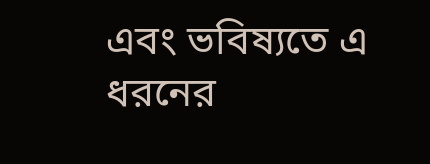এবং ভবিষ্যতে এ ধরনের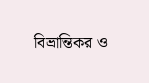বিভ্রান্তিকর ও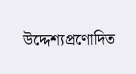উদ্দেশ্যপ্রণোদিত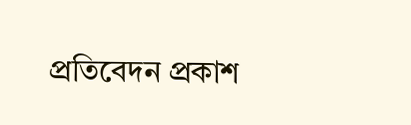প্রতিবেদন প্রকাশ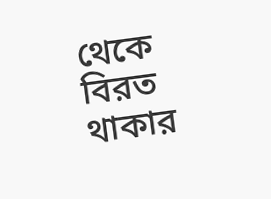থেকে বিরত থাকার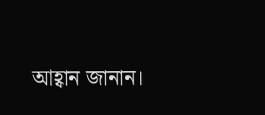আহ্বান জানান।